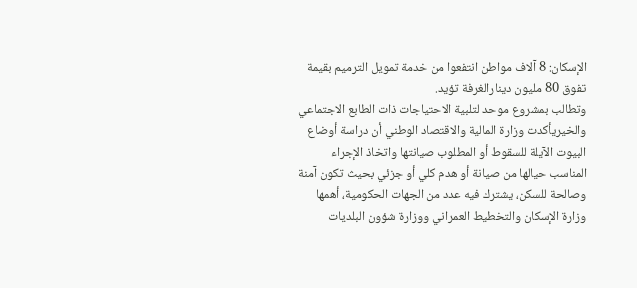الإسكان: 8 آلاف مواطن انتفعوا من خدمة تمويل الترميم بقيمة تفوق 80 مليون دينارالغرفة تؤيد.
وتطالب بمشروع موحد لتلبية الاحتياجات ذات الطابع الاجتماعي والخيريأكدت وزارة المالية والاقتصاد الوطني أن دراسة أوضاع البيوت الآيلة للسقوط أو المطلوب صيانتها واتخاذ الإجراء المناسب حيالها من صيانة أو هدم كلي أو جزئي بحيث تكون آمنة وصالحة للسكن، يشترك فيه عدد من الجهات الحكومية، أهمها وزارة الإسكان والتخطيط العمراني ووزارة شؤون البلديات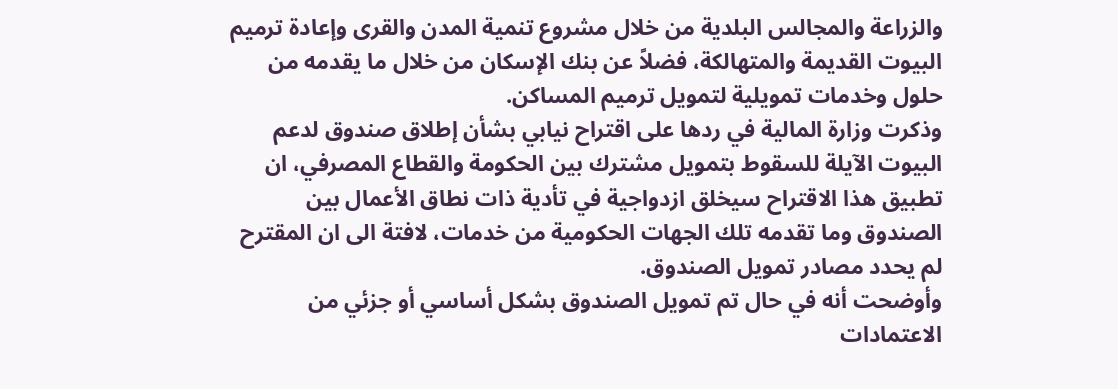والزراعة والمجالس البلدية من خلال مشروع تنمية المدن والقرى وإعادة ترميم البيوت القديمة والمتهالكة، فضلاً عن بنك الإسكان من خلال ما يقدمه من حلول وخدمات تمويلية لتمويل ترميم المساكن.
وذكرت وزارة المالية في ردها على اقتراح نيابي بشأن إطلاق صندوق لدعم البيوت الآيلة للسقوط بتمويل مشترك بين الحكومة والقطاع المصرفي، ان تطبيق هذا الاقتراح سيخلق ازدواجية في تأدية ذات نطاق الأعمال بين الصندوق وما تقدمه تلك الجهات الحكومية من خدمات، لافتة الى ان المقترح لم يحدد مصادر تمويل الصندوق.
وأوضحت أنه في حال تم تمويل الصندوق بشكل أساسي أو جزئي من الاعتمادات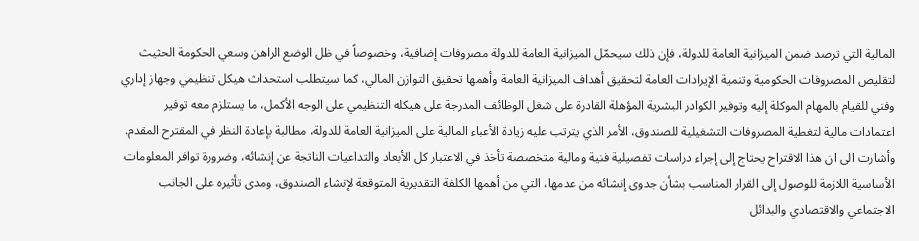المالية التي ترصد ضمن الميزانية العامة للدولة، فإن ذلك سيحمّل الميزانية العامة للدولة مصروفات إضافية، وخصوصاً في ظل الوضع الراهن وسعي الحكومة الحثيث لتقليص المصروفات الحكومية وتنمية الإيرادات العامة لتحقيق أهداف الميزانية العامة وأهمها تحقيق التوازن المالي، كما سيتطلب استحداث هيكل تنظيمي وجهاز إداري وفني للقيام بالمهام الموكلة إليه وتوفير الكوادر البشرية المؤهلة القادرة على شغل الوظائف المدرجة على هيكله التنظيمي على الوجه الأكمل، ما يستلزم معه توفير اعتمادات مالية لتغطية المصروفات التشغيلية للصندوق، الأمر الذي يترتب عليه زيادة الأعباء المالية على الميزانية العامة للدولة، مطالبة بإعادة النظر في المقترح المقدم.
وأشارت الى ان هذا الاقتراح يحتاج إلى إجراء دراسات تفصيلية فنية ومالية متخصصة تأخذ في الاعتبار كل الأبعاد والتداعيات الناتجة عن إنشائه، وضرورة توافر المعلومات الأساسية اللازمة للوصول إلى القرار المناسب بشأن جدوى إنشائه من عدمها، التي من أهمها الكلفة التقديرية المتوقعة لإنشاء الصندوق، ومدى تأثيره على الجانب الاجتماعي والاقتصادي والبدائل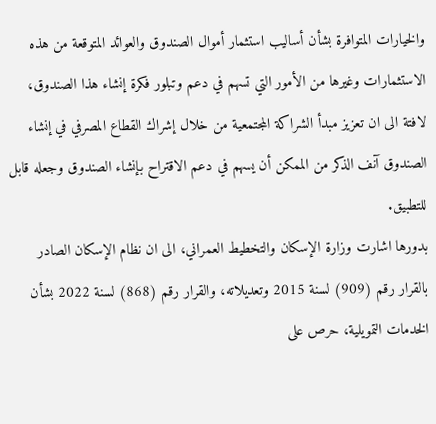والخيارات المتوافرة بشأن أساليب استثمار أموال الصندوق والعوائد المتوقعة من هذه الاستثمارات وغيرها من الأمور التي تسهم في دعم وتبلور فكرة إنشاء هذا الصندوق، لافتة الى ان تعزيز مبدأ الشراكة المجتمعية من خلال إشراك القطاع المصرفي في إنشاء الصندوق آنف الذكر من الممكن أن يسهم في دعم الاقتراح بإنشاء الصندوق وجعله قابل للتطبيق.
بدورها اشارت وزارة الإسكان والتخطيط العمراني، الى ان نظام الإسكان الصادر بالقرار رقم (909) لسنة 2015 وتعديلاته، والقرار رقم (868) لسنة 2022 بشأن الخدمات التمويلية، حرص على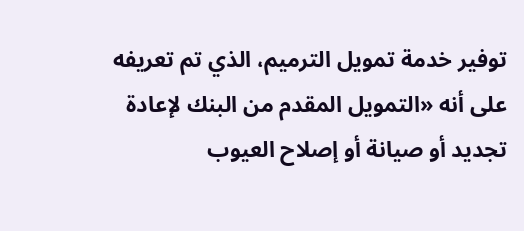توفير خدمة تمويل الترميم، الذي تم تعريفه على أنه «التمويل المقدم من البنك لإعادة تجديد أو صيانة أو إصلاح العيوب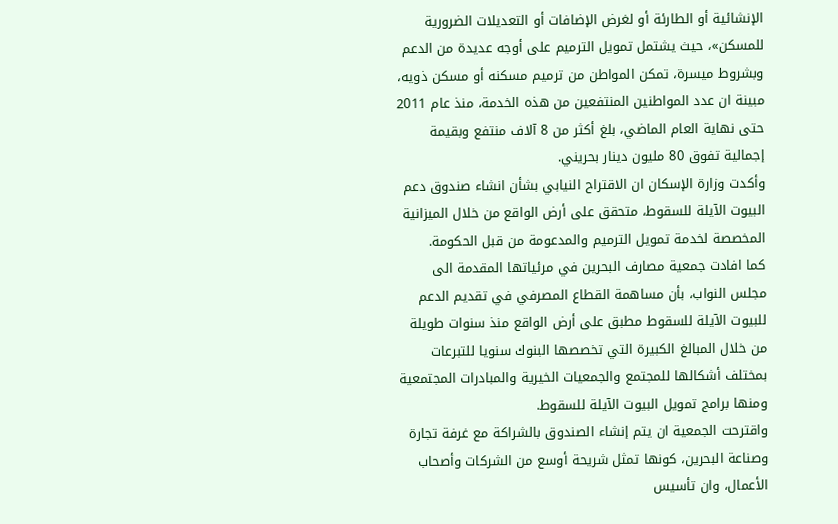الإنشائية أو الطارئة أو لغرض الإضافات أو التعديلات الضرورية للمسكن»، حيث يشتمل تمويل الترميم على أوجه عديدة من الدعم وبشروط ميسرة، تمكن المواطن من ترميم مسكنه أو مسكن ذويه، مبينة ان عدد المواطنين المنتفعين من هذه الخدمة، منذ عام 2011 حتى نهاية العام الماضي، بلغ أكثر من 8 آلاف منتفع وبقيمة إجمالية تفوق 80 مليون دينار بحريني.
وأكدت وزارة الإسكان ان الاقتراح النيابي بشأن انشاء صندوق دعم البيوت الآيلة للسقوط، متحقق على أرض الواقع من خلال الميزانية المخصصة لخدمة تمويل الترميم والمدعومة من قبل الحكومة.
كما افادت جمعية مصارف البحرين في مرئياتها المقدمة الى مجلس النواب، بأن مساهمة القطاع المصرفي في تقديم الدعم للبيوت الآيلة للسقوط مطبق على أرض الواقع منذ سنوات طويلة من خلال المبالغ الكبيرة التي تخصصها البنوك سنويا للتبرعات بمختلف أشكالها للمجتمع والجمعيات الخيرية والمبادرات المجتمعية ومنها برامج تمويل البيوت الآيلة للسقوط.
واقترحت الجمعية ان يتم إنشاء الصندوق بالشراكة مع غرفة تجارة وصناعة البحرين، كونها تمثل شريحة أوسع من الشركات وأصحاب الأعمال، وان تأسيس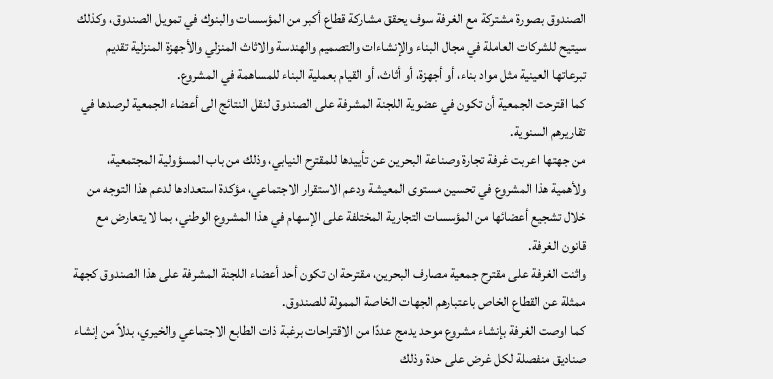الصندوق بصورة مشتركة مع الغرفة سوف يحقق مشاركة قطاع أكبر من المؤسسات والبنوك في تمويل الصندوق، وكذلك سيتيح للشركات العاملة في مجال البناء والإنشاءات والتصميم والهندسة والاثاث المنزلي والأجهزة المنزلية تقديم تبرعاتها العينية مثل مواد بناء، أو أجهزة، أو أثاث، أو القيام بعملية البناء للمساهمة في المشروع.
كما اقترحت الجمعية أن تكون في عضوية اللجنة المشرفة على الصندوق لنقل النتائج الى أعضاء الجمعية لرصدها في تقاريرهم السنوية.
من جهتها اعربت غرفة تجارة وصناعة البحرين عن تأييدها للمقترح النيابي، وذلك من باب المسؤولية المجتمعية، ولأهمية هذا المشروع في تحسين مستوى المعيشة ودعم الاستقرار الاجتماعي، مؤكدة استعدادها لدعم هذا التوجه من خلال تشجيع أعضائها من المؤسسات التجارية المختلفة على الإسهام في هذا المشروع الوطني، بما لا يتعارض مع قانون الغرفة.
واثنت الغرفة على مقترح جمعية مصارف البحرين، مقترحة ان تكون أحد أعضاء اللجنة المشرفة على هذا الصندوق كجهة ممثلة عن القطاع الخاص باعتبارهم الجهات الخاصة الممولة للصندوق.
كما اوصت الغرفة بإنشاء مشروع موحد يدمج عددًا من الاقتراحات برغبة ذات الطابع الاجتماعي والخيري، بدلاً من إنشاء صناديق منفصلة لكل غرض على حدة وذلك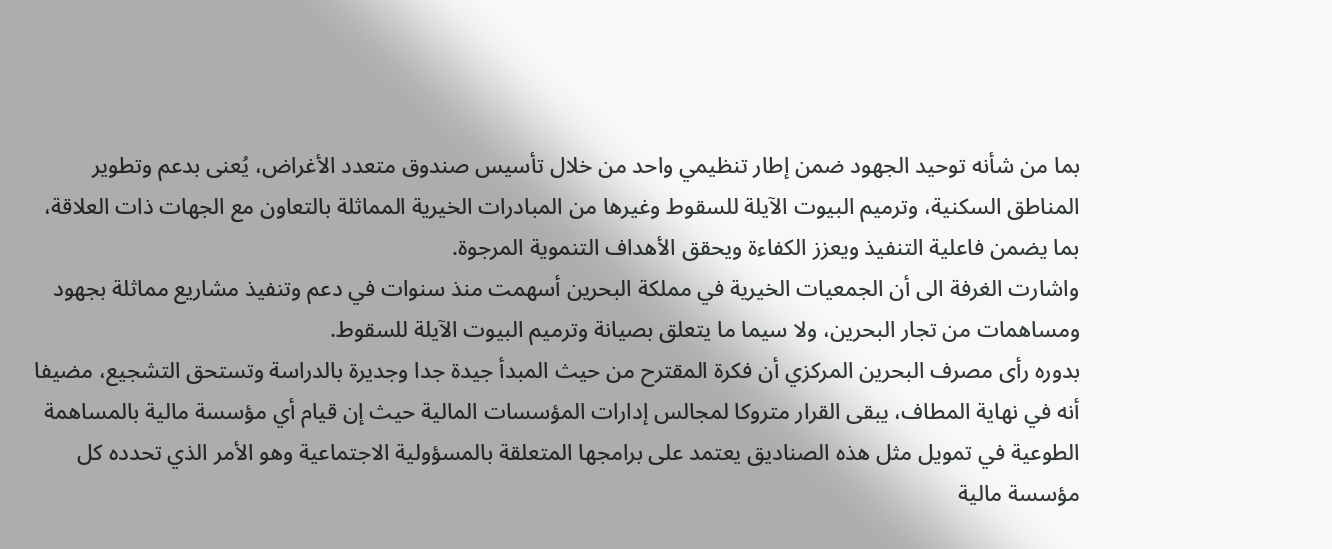بما من شأنه توحيد الجهود ضمن إطار تنظيمي واحد من خلال تأسيس صندوق متعدد الأغراض، يُعنى بدعم وتطوير المناطق السكنية، وترميم البيوت الآيلة للسقوط وغيرها من المبادرات الخيرية المماثلة بالتعاون مع الجهات ذات العلاقة، بما يضمن فاعلية التنفيذ ويعزز الكفاءة ويحقق الأهداف التنموية المرجوة.
واشارت الغرفة الى أن الجمعيات الخيرية في مملكة البحرين أسهمت منذ سنوات في دعم وتنفيذ مشاريع مماثلة بجهود ومساهمات من تجار البحرين، ولا سيما ما يتعلق بصيانة وترميم البيوت الآيلة للسقوط.
بدوره رأى مصرف البحرين المركزي أن فكرة المقترح من حيث المبدأ جيدة جدا وجديرة بالدراسة وتستحق التشجيع، مضيفا أنه في نهاية المطاف، يبقى القرار متروكا لمجالس إدارات المؤسسات المالية حيث إن قيام أي مؤسسة مالية بالمساهمة الطوعية في تمويل مثل هذه الصناديق يعتمد على برامجها المتعلقة بالمسؤولية الاجتماعية وهو الأمر الذي تحدده كل مؤسسة مالية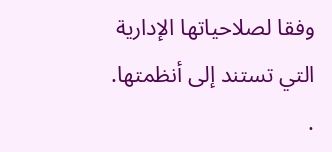وفقا لصلاحياتها الإدارية التي تستند إلى أنظمتها.
.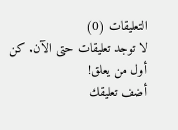التعليقات (0)
لا توجد تعليقات حتى الآن. كن أول من يعلق!
أضف تعليقك